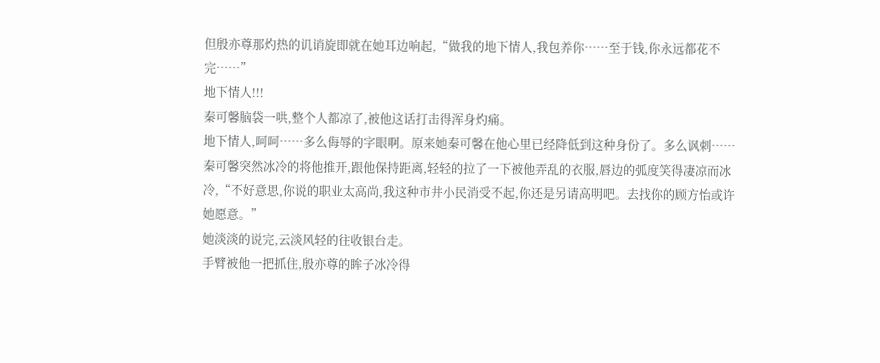但殷亦尊那灼热的讥诮旋即就在她耳边响起,“做我的地下情人,我包养你……至于钱,你永远都花不完……”
地下情人!!!
秦可馨脑袋一哄,整个人都凉了,被他这话打击得浑身灼痛。
地下情人,呵呵……多么侮辱的字眼啊。原来她秦可馨在他心里已经降低到这种身份了。多么讽刺……
秦可馨突然冰冷的将他推开,跟他保持距离,轻轻的拉了一下被他弄乱的衣服,唇边的弧度笑得凄凉而冰冷,“不好意思,你说的职业太高尚,我这种市井小民消受不起,你还是另请高明吧。去找你的顾方怡或许她愿意。”
她淡淡的说完,云淡风轻的往收银台走。
手臂被他一把抓住,殷亦尊的眸子冰冷得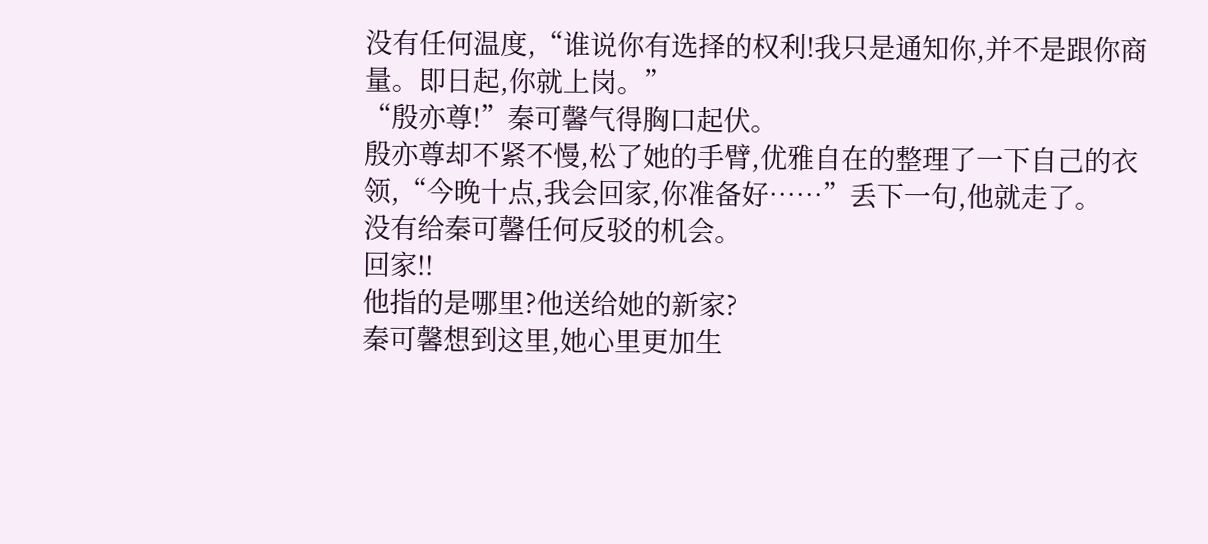没有任何温度,“谁说你有选择的权利!我只是通知你,并不是跟你商量。即日起,你就上岗。”
“殷亦尊!”秦可馨气得胸口起伏。
殷亦尊却不紧不慢,松了她的手臂,优雅自在的整理了一下自己的衣领,“今晚十点,我会回家,你准备好……”丢下一句,他就走了。
没有给秦可馨任何反驳的机会。
回家!!
他指的是哪里?他送给她的新家?
秦可馨想到这里,她心里更加生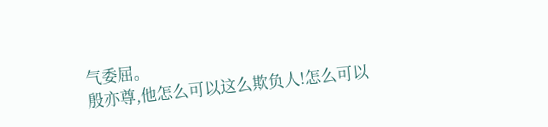气委屈。
殷亦尊,他怎么可以这么欺负人!怎么可以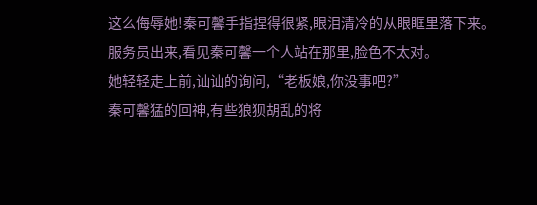这么侮辱她!秦可馨手指捏得很紧,眼泪清冷的从眼眶里落下来。
服务员出来,看见秦可馨一个人站在那里,脸色不太对。
她轻轻走上前,讪讪的询问,“老板娘,你没事吧?”
秦可馨猛的回神,有些狼狈胡乱的将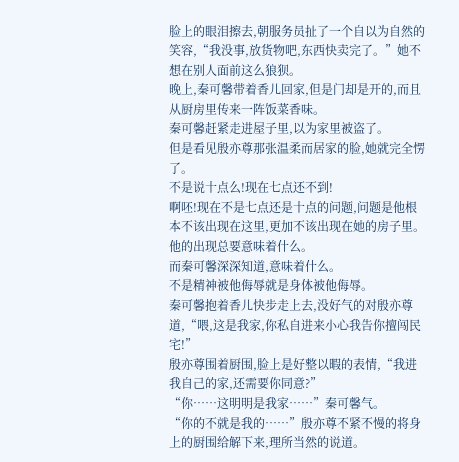脸上的眼泪擦去,朝服务员扯了一个自以为自然的笑容,“我没事,放货物吧,东西快卖完了。”她不想在别人面前这么狼狈。
晚上,秦可馨带着香儿回家,但是门却是开的,而且从厨房里传来一阵饭菜香味。
秦可馨赶紧走进屋子里,以为家里被盗了。
但是看见殷亦尊那张温柔而居家的脸,她就完全愣了。
不是说十点么!现在七点还不到!
啊呸!现在不是七点还是十点的问题,问题是他根本不该出现在这里,更加不该出现在她的房子里。
他的出现总要意味着什么。
而秦可馨深深知道,意味着什么。
不是精神被他侮辱就是身体被他侮辱。
秦可馨抱着香儿快步走上去,没好气的对殷亦尊道,“喂,这是我家,你私自进来小心我告你擅闯民宅!”
殷亦尊围着厨围,脸上是好整以暇的表情,“我进我自己的家,还需要你同意?”
“你……这明明是我家……”秦可馨气。
“你的不就是我的……”殷亦尊不紧不慢的将身上的厨围给解下来,理所当然的说道。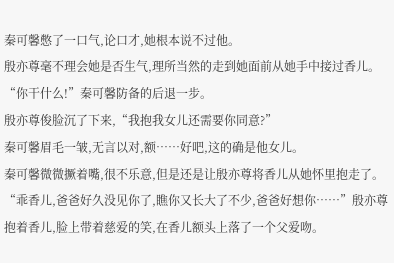秦可馨憋了一口气,论口才,她根本说不过他。
殷亦尊毫不理会她是否生气,理所当然的走到她面前从她手中接过香儿。
“你干什么!”秦可馨防备的后退一步。
殷亦尊俊脸沉了下来,“我抱我女儿还需要你同意?”
秦可馨眉毛一皱,无言以对,额……好吧,这的确是他女儿。
秦可馨微微撅着嘴,很不乐意,但是还是让殷亦尊将香儿从她怀里抱走了。
“乖香儿,爸爸好久没见你了,瞧你又长大了不少,爸爸好想你……”殷亦尊抱着香儿,脸上带着慈爱的笑,在香儿额头上落了一个父爱吻。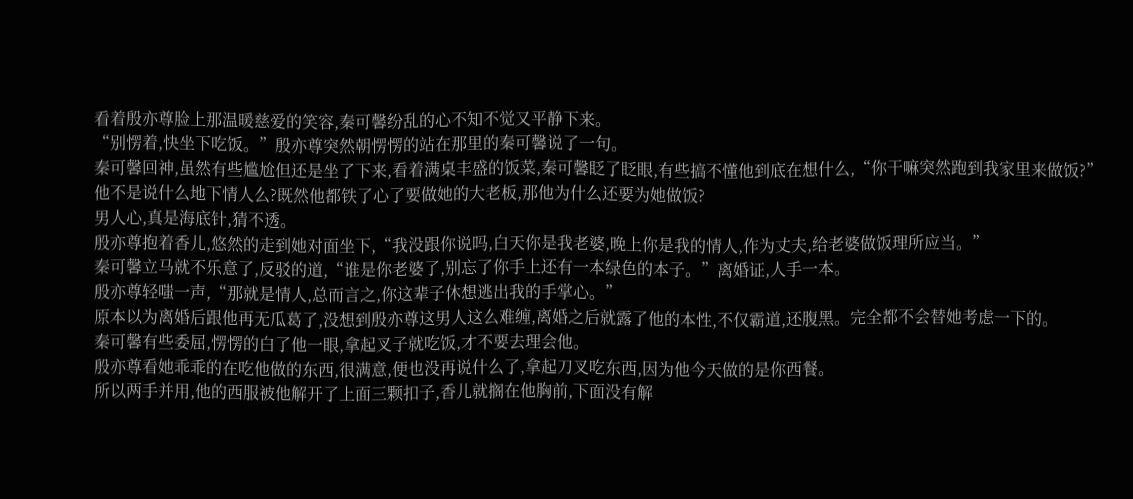看着殷亦尊脸上那温暖慈爱的笑容,秦可馨纷乱的心不知不觉又平静下来。
“别愣着,快坐下吃饭。”殷亦尊突然朝愣愣的站在那里的秦可馨说了一句。
秦可馨回神,虽然有些尴尬但还是坐了下来,看着满桌丰盛的饭菜,秦可馨眨了眨眼,有些搞不懂他到底在想什么,“你干嘛突然跑到我家里来做饭?”
他不是说什么地下情人么?既然他都铁了心了要做她的大老板,那他为什么还要为她做饭?
男人心,真是海底针,猜不透。
殷亦尊抱着香儿,悠然的走到她对面坐下,“我没跟你说吗,白天你是我老婆,晚上你是我的情人,作为丈夫,给老婆做饭理所应当。”
秦可馨立马就不乐意了,反驳的道,“谁是你老婆了,别忘了你手上还有一本绿色的本子。”离婚证,人手一本。
殷亦尊轻嗤一声,“那就是情人,总而言之,你这辈子休想逃出我的手掌心。”
原本以为离婚后跟他再无瓜葛了,没想到殷亦尊这男人这么难缠,离婚之后就露了他的本性,不仅霸道,还腹黑。完全都不会替她考虑一下的。
秦可馨有些委屈,愣愣的白了他一眼,拿起叉子就吃饭,才不要去理会他。
殷亦尊看她乖乖的在吃他做的东西,很满意,便也没再说什么了,拿起刀叉吃东西,因为他今天做的是你西餐。
所以两手并用,他的西服被他解开了上面三颗扣子,香儿就搁在他胸前,下面没有解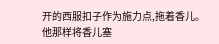开的西服扣子作为施力点,拖着香儿。
他那样将香儿塞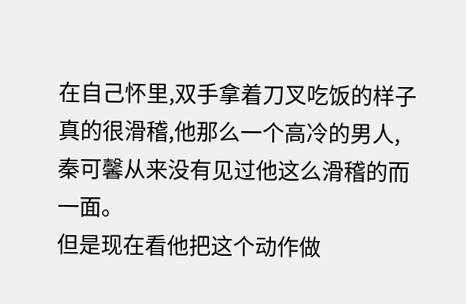在自己怀里,双手拿着刀叉吃饭的样子真的很滑稽,他那么一个高冷的男人,秦可馨从来没有见过他这么滑稽的而一面。
但是现在看他把这个动作做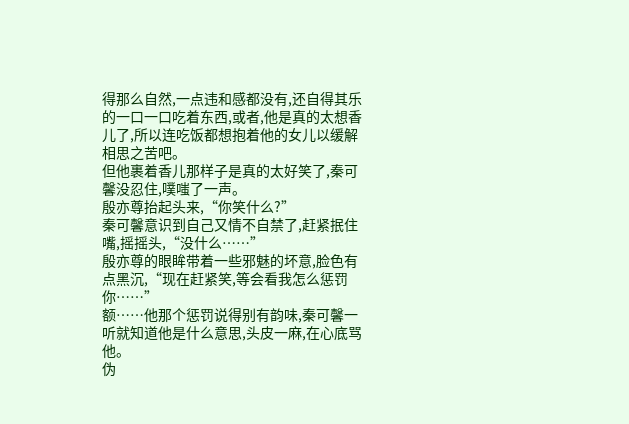得那么自然,一点违和感都没有,还自得其乐的一口一口吃着东西,或者,他是真的太想香儿了,所以连吃饭都想抱着他的女儿以缓解相思之苦吧。
但他裹着香儿那样子是真的太好笑了,秦可馨没忍住,噗嗤了一声。
殷亦尊抬起头来,“你笑什么?”
秦可馨意识到自己又情不自禁了,赶紧抿住嘴,摇摇头,“没什么……”
殷亦尊的眼眸带着一些邪魅的坏意,脸色有点黑沉,“现在赶紧笑,等会看我怎么惩罚你……”
额……他那个惩罚说得别有韵味,秦可馨一听就知道他是什么意思,头皮一麻,在心底骂他。
伪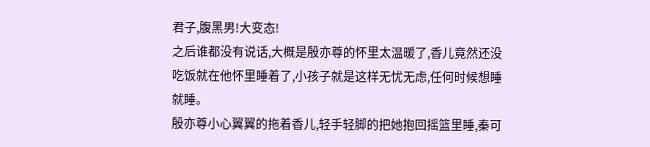君子,腹黑男!大变态!
之后谁都没有说话,大概是殷亦尊的怀里太温暖了,香儿竟然还没吃饭就在他怀里睡着了,小孩子就是这样无忧无虑,任何时候想睡就睡。
殷亦尊小心翼翼的拖着香儿,轻手轻脚的把她抱回摇篮里睡,秦可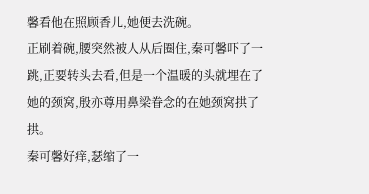馨看他在照顾香儿,她便去洗碗。
正刷着碗,腰突然被人从后圈住,秦可馨吓了一跳,正要转头去看,但是一个温暖的头就埋在了她的颈窝,殷亦尊用鼻梁眷念的在她颈窝拱了拱。
秦可馨好痒,瑟缩了一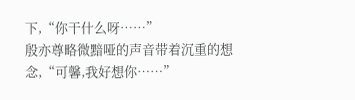下,“你干什么呀……”
殷亦尊略微黯哑的声音带着沉重的想念,“可馨,我好想你……”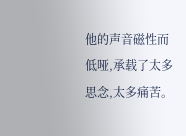他的声音磁性而低哑,承载了太多思念,太多痛苦。